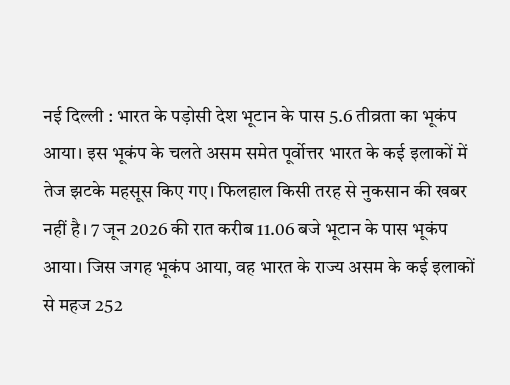नई दिल्ली : भारत के पड़ोसी देश भूटान के पास 5.6 तीव्रता का भूकंप आया। इस भूकंप के चलते असम समेत पूर्वोत्तर भारत के कई इलाकों में तेज झटके महसूस किए गए। फिलहाल किसी तरह से नुकसान की खबर नहीं है। 7 जून 2026 की रात करीब 11.06 बजे भूटान के पास भूकंप आया। जिस जगह भूकंप आया, वह भारत के राज्य असम के कई इलाकों से महज 252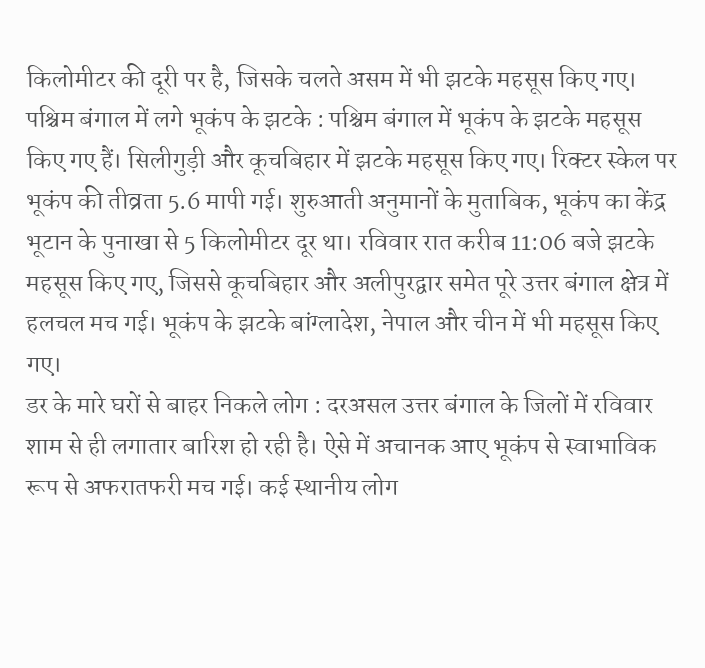किलोमीटर की दूरी पर है, जिसके चलते असम में भी झटके महसूस किए गए।
पश्चिम बंगाल में लगे भूकंप के झटके : पश्चिम बंगाल में भूकंप के झटके महसूस किए गए हैं। सिलीगुड़ी और कूचबिहार में झटके महसूस किए गए। रिक्टर स्केल पर भूकंप की तीव्रता 5.6 मापी गई। शुरुआती अनुमानों के मुताबिक, भूकंप का केंद्र भूटान के पुनाखा से 5 किलोमीटर दूर था। रविवार रात करीब 11:06 बजे झटके महसूस किए गए, जिससे कूचबिहार और अलीपुरद्वार समेत पूरे उत्तर बंगाल क्षेत्र में हलचल मच गई। भूकंप के झटके बांग्लादेश, नेपाल और चीन में भी महसूस किए गए।
डर के मारे घरों से बाहर निकले लोग : दरअसल उत्तर बंगाल के जिलों में रविवार शाम से ही लगातार बारिश हो रही है। ऐसे में अचानक आए भूकंप से स्वाभाविक रूप से अफरातफरी मच गई। कई स्थानीय लोग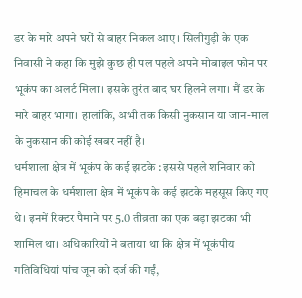डर के मारे अपने घरों से बाहर निकल आए। सिलीगुड़ी के एक निवासी ने कहा कि मुझे कुछ ही पल पहले अपने मोबाइल फोन पर भूकंप का अलर्ट मिला। इसके तुरंत बाद घर हिलने लगा। मैं डर के मारे बाहर भागा। हालांकि, अभी तक किसी नुकसान या जान-माल के नुकसान की कोई खबर नहीं है।
धर्मशाला क्षेत्र में भूकंप के कई झटके : इससे पहले शनिवार को हिमाचल के धर्मशाला क्षेत्र में भूकंप के कई झटके महसूस किए गए थे। इनमें रिक्टर पैमाने पर 5.0 तीव्रता का एक बड़ा झटका भी शामिल था। अधिकारियों ने बताया था कि क्षेत्र में भूकंपीय गतिविधियां पांच जून को दर्ज की गईं,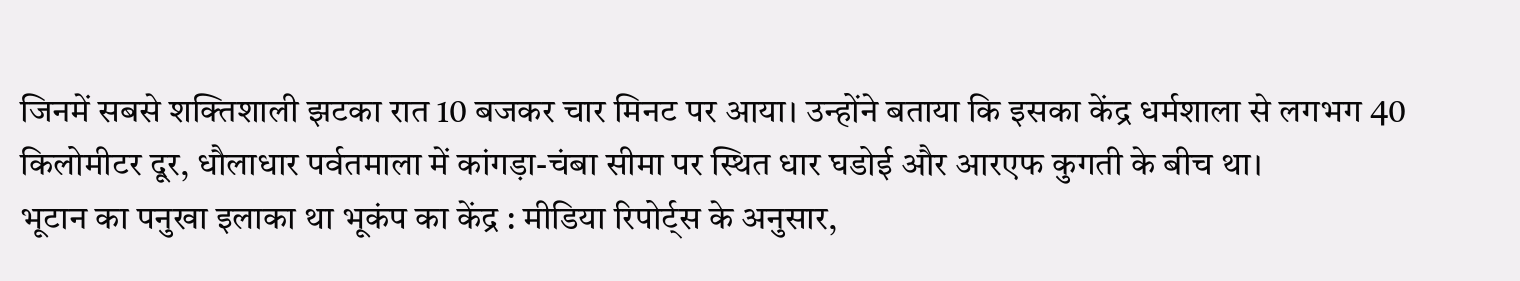जिनमें सबसे शक्तिशाली झटका रात 10 बजकर चार मिनट पर आया। उन्होंने बताया कि इसका केंद्र धर्मशाला से लगभग 40 किलोमीटर दूर, धौलाधार पर्वतमाला में कांगड़ा-चंबा सीमा पर स्थित धार घडोई और आरएफ कुगती के बीच था।
भूटान का पनुखा इलाका था भूकंप का केंद्र : मीडिया रिपोर्ट्स के अनुसार,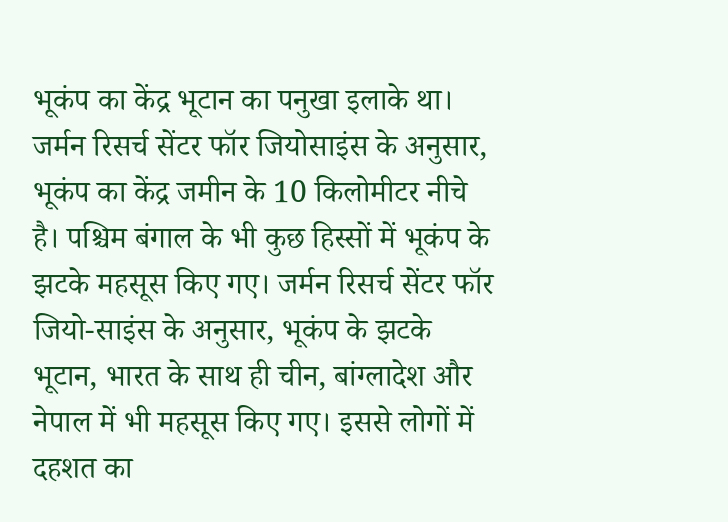भूकंप का केंद्र भूटान का पनुखा इलाके था। जर्मन रिसर्च सेंटर फॉर जियोसाइंस के अनुसार, भूकंप का केंद्र जमीन के 10 किलोमीटर नीचे है। पश्चिम बंगाल के भी कुछ हिस्सों में भूकंप के झटके महसूस किए गए। जर्मन रिसर्च सेंटर फॉर जियो-साइंस के अनुसार, भूकंप के झटके भूटान, भारत के साथ ही चीन, बांग्लादेश और नेपाल में भी महसूस किए गए। इससे लोगों में दहशत का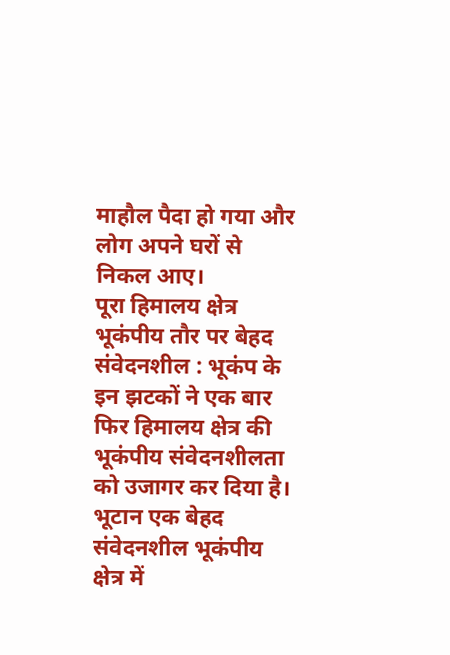माहौल पैदा हो गया और लोग अपने घरों से निकल आए।
पूरा हिमालय क्षेत्र भूकंपीय तौर पर बेहद संवेदनशील : भूकंप के इन झटकों ने एक बार फिर हिमालय क्षेत्र की भूकंपीय संवेदनशीलता को उजागर कर दिया है। भूटान एक बेहद संवेदनशील भूकंपीय क्षेत्र में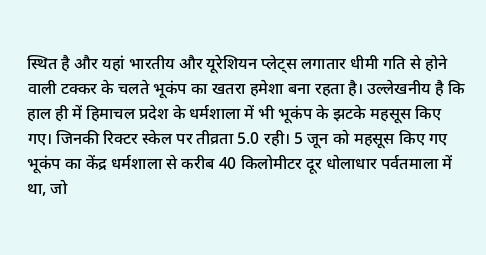स्थित है और यहां भारतीय और यूरेशियन प्लेट्स लगातार धीमी गति से होने वाली टक्कर के चलते भूकंप का खतरा हमेशा बना रहता है। उल्लेखनीय है कि हाल ही में हिमाचल प्रदेश के धर्मशाला में भी भूकंप के झटके महसूस किए गए। जिनकी रिक्टर स्केल पर तीव्रता 5.0 रही। 5 जून को महसूस किए गए भूकंप का केंद्र धर्मशाला से करीब 40 किलोमीटर दूर धोलाधार पर्वतमाला में था, जो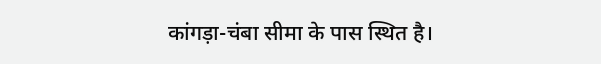कांगड़ा-चंबा सीमा के पास स्थित है।